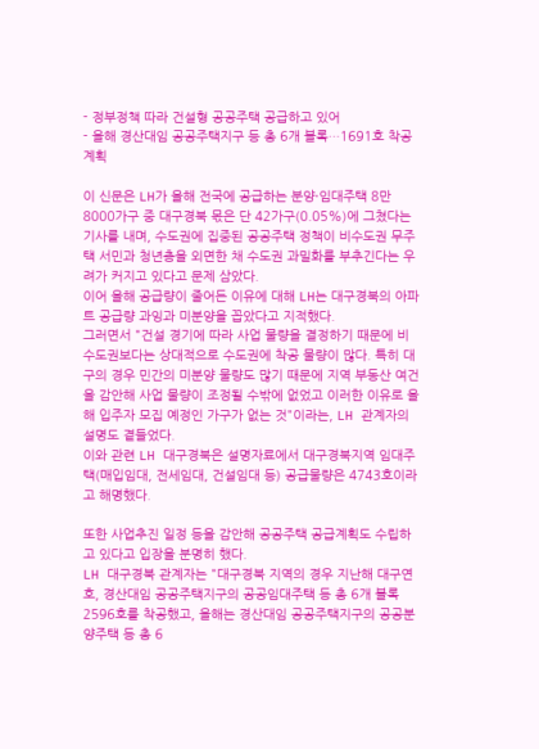- 정부정책 따라 건설형 공공주택 공급하고 있어
- 올해 경산대임 공공주택지구 등 총 6개 블록…1691호 착공 계획

이 신문은 LH가 올해 전국에 공급하는 분양·임대주택 8만 8000가구 중 대구경북 몫은 단 42가구(0.05%)에 그쳤다는 기사를 내며, 수도권에 집중된 공공주택 정책이 비수도권 무주택 서민과 청년층을 외면한 채 수도권 과밀화를 부추긴다는 우려가 커지고 있다고 문제 삼았다.
이어 올해 공급량이 줄어든 이유에 대해 LH는 대구경북의 아파트 공급량 과잉과 미분양을 꼽았다고 지적했다.
그러면서 "건설 경기에 따라 사업 물량을 결정하기 때문에 비수도권보다는 상대적으로 수도권에 착공 물량이 많다. 특히 대구의 경우 민간의 미분양 물량도 많기 때문에 지역 부동산 여건을 감안해 사업 물량이 조정될 수밖에 없었고 이러한 이유로 올해 입주자 모집 예정인 가구가 없는 것"이라는, LH 관계자의 설명도 곁들었다.
이와 관련 LH 대구경북은 설명자료에서 대구경북지역 임대주택(매입임대, 전세임대, 건설임대 등) 공급물량은 4743호이라고 해명했다.

또한 사업추진 일정 등을 감안해 공공주택 공급계획도 수립하고 있다고 입장을 분명히 했다.
LH 대구경북 관계자는 "대구경북 지역의 경우 지난해 대구연호, 경산대임 공공주택지구의 공공임대주택 등 총 6개 블록 2596호를 착공했고, 올해는 경산대임 공공주택지구의 공공분양주택 등 총 6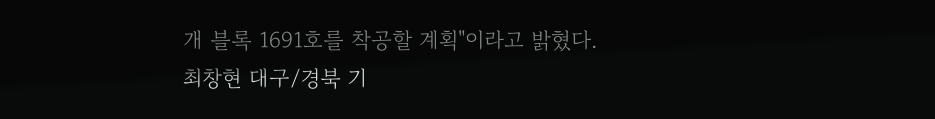개 블록 1691호를 착공할 계획"이라고 밝혔다.
최창현 대구/경북 기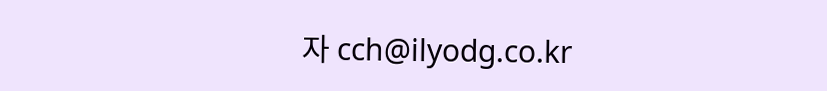자 cch@ilyodg.co.kr